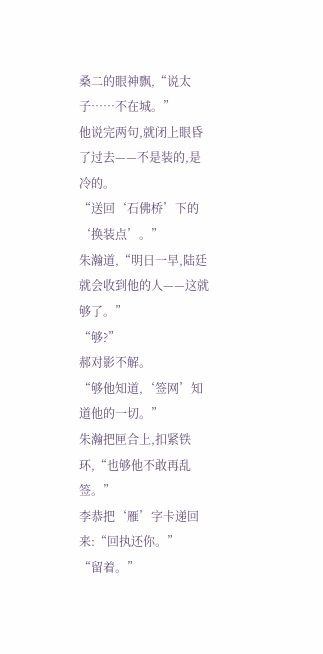桑二的眼神飘,“说太子……不在城。”
他说完两句,就闭上眼昏了过去——不是装的,是冷的。
“送回‘石佛桥’下的‘换装点’。”
朱瀚道,“明日一早,陆廷就会收到他的人——这就够了。”
“够?”
郝对影不解。
“够他知道,‘签网’知道他的一切。”
朱瀚把匣合上,扣紧铁环,“也够他不敢再乱签。”
李恭把‘雁’字卡递回来:“回执还你。”
“留着。”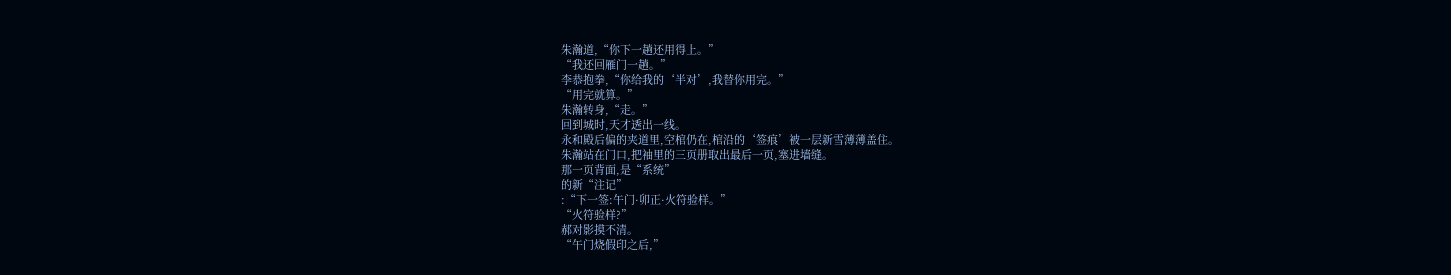朱瀚道,“你下一趟还用得上。”
“我还回雁门一趟。”
李恭抱拳,“你给我的‘半对’,我替你用完。”
“用完就算。”
朱瀚转身,“走。”
回到城时,天才透出一线。
永和殿后偏的夹道里,空棺仍在,棺沿的‘签痕’被一层新雪薄薄盖住。
朱瀚站在门口,把袖里的三页册取出最后一页,塞进墙缝。
那一页背面,是“系统”
的新“注记”
:“下一签:午门·卯正·火符验样。”
“火符验样?”
郝对影摸不清。
“午门烧假印之后,”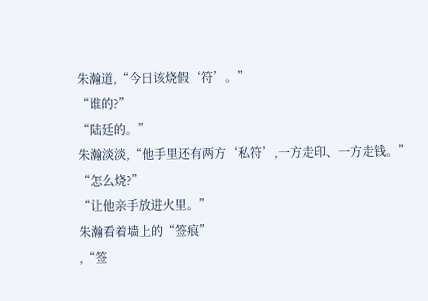朱瀚道,“今日该烧假‘符’。”
“谁的?”
“陆廷的。”
朱瀚淡淡,“他手里还有两方‘私符’,一方走印、一方走钱。”
“怎么烧?”
“让他亲手放进火里。”
朱瀚看着墙上的“签痕”
,“签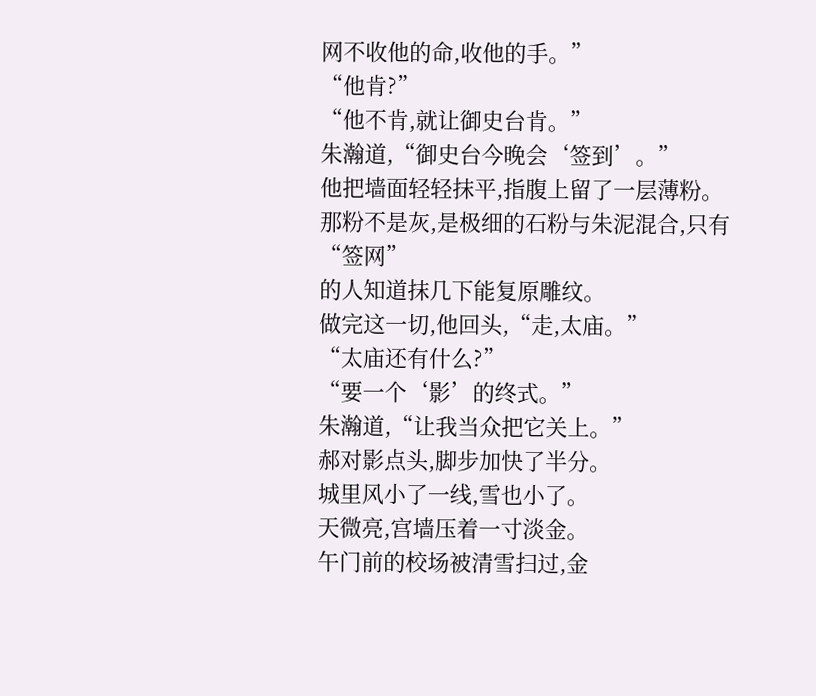网不收他的命,收他的手。”
“他肯?”
“他不肯,就让御史台肯。”
朱瀚道,“御史台今晚会‘签到’。”
他把墙面轻轻抹平,指腹上留了一层薄粉。
那粉不是灰,是极细的石粉与朱泥混合,只有“签网”
的人知道抹几下能复原雕纹。
做完这一切,他回头,“走,太庙。”
“太庙还有什么?”
“要一个‘影’的终式。”
朱瀚道,“让我当众把它关上。”
郝对影点头,脚步加快了半分。
城里风小了一线,雪也小了。
天微亮,宫墙压着一寸淡金。
午门前的校场被清雪扫过,金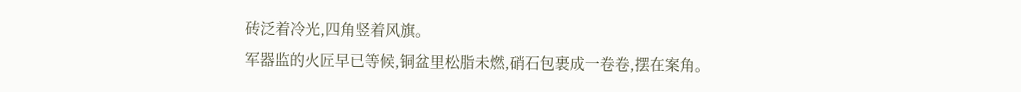砖泛着冷光,四角竖着风旗。
军器监的火匠早已等候,铜盆里松脂未燃,硝石包裹成一卷卷,摆在案角。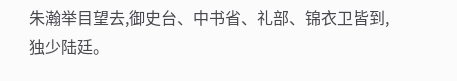朱瀚举目望去,御史台、中书省、礼部、锦衣卫皆到,独少陆廷。